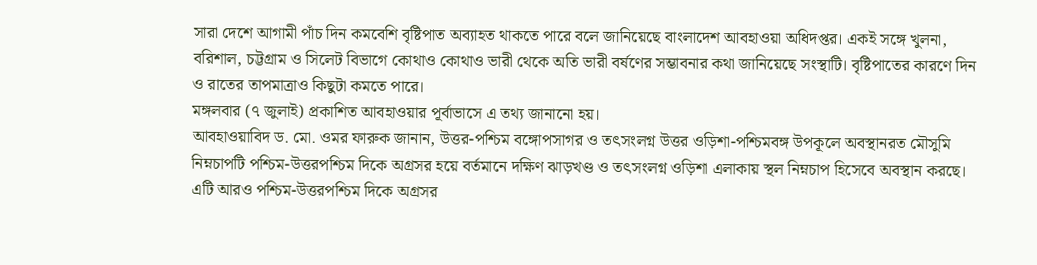সারা দেশে আগামী পাঁচ দিন কমবেশি বৃষ্টিপাত অব্যাহত থাকতে পারে বলে জানিয়েছে বাংলাদেশ আবহাওয়া অধিদপ্তর। একই সঙ্গে খুলনা, বরিশাল, চট্টগ্রাম ও সিলেট বিভাগে কোথাও কোথাও ভারী থেকে অতি ভারী বর্ষণের সম্ভাবনার কথা জানিয়েছে সংস্থাটি। বৃষ্টিপাতের কারণে দিন ও রাতের তাপমাত্রাও কিছুটা কমতে পারে।
মঙ্গলবার (৭ জুলাই) প্রকাশিত আবহাওয়ার পূর্বাভাসে এ তথ্য জানানো হয়।
আবহাওয়াবিদ ড. মো. ওমর ফারুক জানান, উত্তর-পশ্চিম বঙ্গোপসাগর ও তৎসংলগ্ন উত্তর ওড়িশা-পশ্চিমবঙ্গ উপকূলে অবস্থানরত মৌসুমি নিম্নচাপটি পশ্চিম-উত্তরপশ্চিম দিকে অগ্রসর হয়ে বর্তমানে দক্ষিণ ঝাড়খণ্ড ও তৎসংলগ্ন ওড়িশা এলাকায় স্থল নিম্নচাপ হিসেবে অবস্থান করছে। এটি আরও পশ্চিম-উত্তরপশ্চিম দিকে অগ্রসর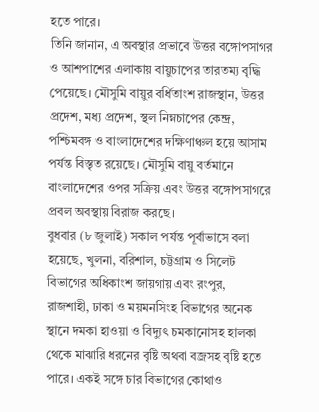হতে পারে।
তিনি জানান, এ অবস্থার প্রভাবে উত্তর বঙ্গোপসাগর ও আশপাশের এলাকায় বায়ুচাপের তারতম্য বৃদ্ধি পেয়েছে। মৌসুমি বায়ুর বর্ধিতাংশ রাজস্থান, উত্তর প্রদেশ, মধ্য প্রদেশ, স্থল নিম্নচাপের কেন্দ্র, পশ্চিমবঙ্গ ও বাংলাদেশের দক্ষিণাঞ্চল হয়ে আসাম পর্যন্ত বিস্তৃত রয়েছে। মৌসুমি বায়ু বর্তমানে বাংলাদেশের ওপর সক্রিয় এবং উত্তর বঙ্গোপসাগরে প্রবল অবস্থায় বিরাজ করছে।
বুধবার (৮ জুলাই) সকাল পর্যন্ত পূর্বাভাসে বলা হয়েছে, খুলনা, বরিশাল, চট্টগ্রাম ও সিলেট বিভাগের অধিকাংশ জায়গায় এবং রংপুর, রাজশাহী, ঢাকা ও ময়মনসিংহ বিভাগের অনেক স্থানে দমকা হাওয়া ও বিদ্যুৎ চমকানোসহ হালকা থেকে মাঝারি ধরনের বৃষ্টি অথবা বজ্রসহ বৃষ্টি হতে পারে। একই সঙ্গে চার বিভাগের কোথাও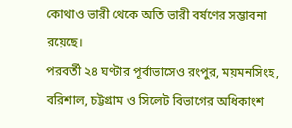কোথাও ভারী থেকে অতি ভারী বর্ষণের সম্ভাবনা রয়েছে।
পরবর্তী ২৪ ঘণ্টার পূর্বাভাসেও রংপুর, ময়মনসিংহ, বরিশাল, চট্টগ্রাম ও সিলেট বিভাগের অধিকাংশ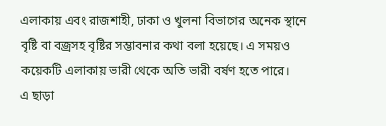এলাকায় এবং রাজশাহী, ঢাকা ও খুলনা বিভাগের অনেক স্থানে বৃষ্টি বা বজ্রসহ বৃষ্টির সম্ভাবনার কথা বলা হয়েছে। এ সময়ও কয়েকটি এলাকায় ভারী থেকে অতি ভারী বর্ষণ হতে পারে।
এ ছাড়া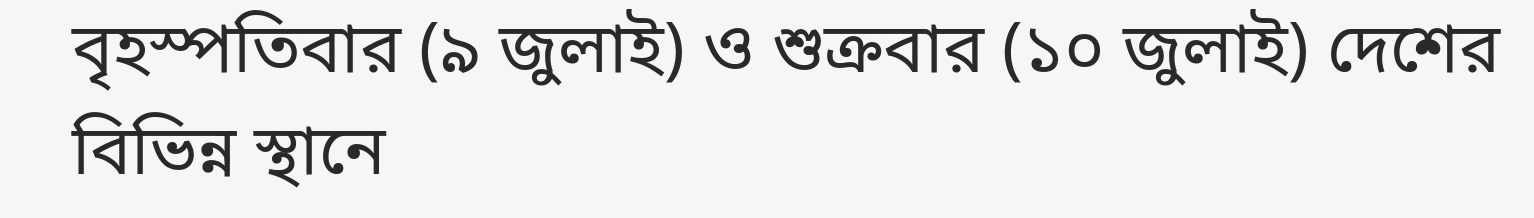বৃহস্পতিবার (৯ জুলাই) ও শুক্রবার (১০ জুলাই) দেশের বিভিন্ন স্থানে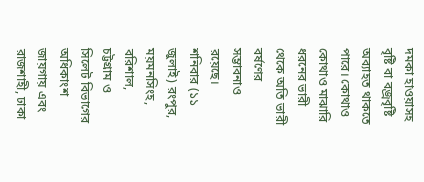দমকা হাওয়াসহ বৃষ্টি বা বজ্রবৃষ্টি অব্যাহত থাকতে পারে। কোথাও কোথাও মাঝারি ধরনের ভারী থেকে অতি ভারী বর্ষণের সম্ভাবনাও রয়েছে।
শনিবার (১১ জুলাই) রংপুর, ময়মনসিংহ, বরিশাল, চট্টগ্রাম ও সিলেট বিভাগের অধিকাংশ জায়গায় এবং রাজশাহী, ঢাকা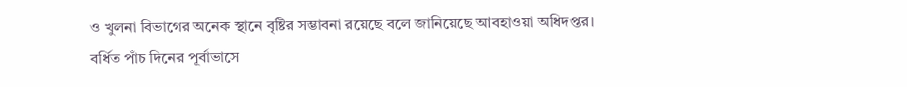ও খুলনা বিভাগের অনেক স্থানে বৃষ্টির সম্ভাবনা রয়েছে বলে জানিয়েছে আবহাওয়া অধিদপ্তর।
বর্ধিত পাঁচ দিনের পূর্বাভাসে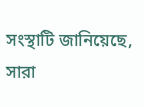সংস্থাটি জানিয়েছে, সারা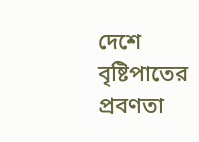দেশে বৃষ্টিপাতের প্রবণতা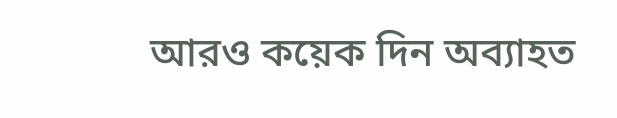আরও কয়েক দিন অব্যাহত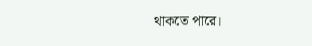থাকতে পারে।